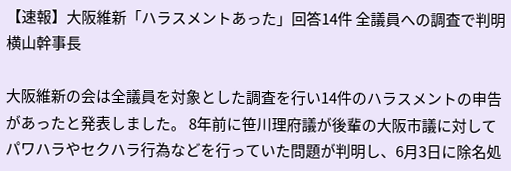【速報】大阪維新「ハラスメントあった」回答14件 全議員への調査で判明 横山幹事長

大阪維新の会は全議員を対象とした調査を行い14件のハラスメントの申告があったと発表しました。 8年前に笹川理府議が後輩の大阪市議に対してパワハラやセクハラ行為などを行っていた問題が判明し、6月3日に除名処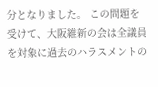分となりました。 この問題を受けて、大阪維新の会は全議員を対象に過去のハラスメントの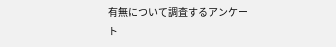有無について調査するアンケート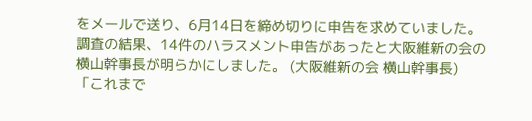をメールで送り、6月14日を締め切りに申告を求めていました。 調査の結果、14件のハラスメント申告があったと大阪維新の会の横山幹事長が明らかにしました。 (大阪維新の会 横山幹事長) 「これまで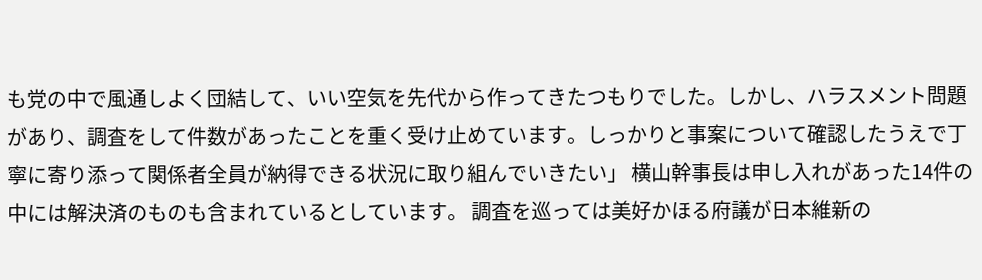も党の中で風通しよく団結して、いい空気を先代から作ってきたつもりでした。しかし、ハラスメント問題があり、調査をして件数があったことを重く受け止めています。しっかりと事案について確認したうえで丁寧に寄り添って関係者全員が納得できる状況に取り組んでいきたい」 横山幹事長は申し入れがあった14件の中には解決済のものも含まれているとしています。 調査を巡っては美好かほる府議が日本維新の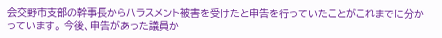会交野市支部の幹事長からハラスメント被害を受けたと申告を行っていたことがこれまでに分かっています。 今後、申告があった議員か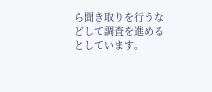ら聞き取りを行うなどして調査を進めるとしています。